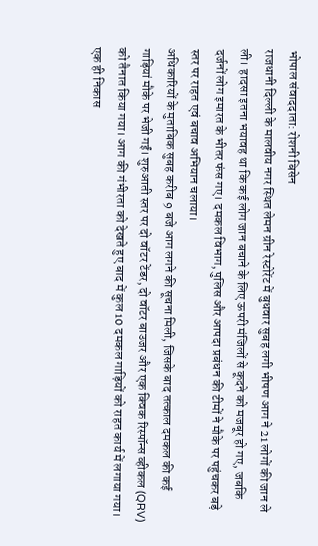भोपाल संवाददाता: रोशनी बिसेन
राजधानी दिल्ली के मालवीय नगर स्थित लेमन ग्रीन रेस्टोरेंट में बुधवार सुबह लगी भीषण आग ने 21 लोगों की जान ले ली। हादसा इतना भयावह था कि कई लोग जान बचाने के लिए ऊपरी मंजिलों से कूदने को मजबूर हो गए, जबकि दर्जनों लोग इमारत के भीतर फंस गए। दमकल विभाग, पुलिस और आपदा प्रबंधन की टीमों ने मौके पर पहुंचकर बड़े स्तर पर राहत एवं बचाव अभियान चलाया।
अधिकारियों के मुताबिक सुबह करीब 9 बजे आग लगने की सूचना मिली, जिसके बाद तत्काल दमकल की कई गाड़ियां मौके पर भेजी गईं। शुरुआती स्तर पर दो वॉटर टेंडर, दो वॉटर बाउजर और एक क्विक रिस्पॉन्स व्हीकल (QRV) को तैनात किया गया। आग की गंभीरता को देखते हुए बाद में कुल 10 दमकल गाड़ियों को राहत कार्य में लगाया गया।
एक ही निकास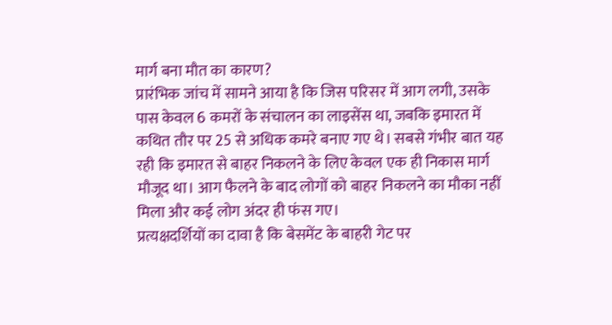मार्ग बना मौत का कारण?
प्रारंभिक जांच में सामने आया है कि जिस परिसर में आग लगी, उसके पास केवल 6 कमरों के संचालन का लाइसेंस था, जबकि इमारत में कथित तौर पर 25 से अधिक कमरे बनाए गए थे। सबसे गंभीर बात यह रही कि इमारत से बाहर निकलने के लिए केवल एक ही निकास मार्ग मौजूद था। आग फैलने के बाद लोगों को बाहर निकलने का मौका नहीं मिला और कई लोग अंदर ही फंस गए।
प्रत्यक्षदर्शियों का दावा है कि बेसमेंट के बाहरी गेट पर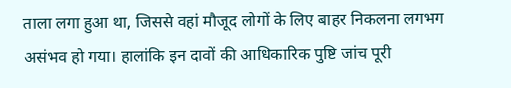ताला लगा हुआ था, जिससे वहां मौजूद लोगों के लिए बाहर निकलना लगभग असंभव हो गया। हालांकि इन दावों की आधिकारिक पुष्टि जांच पूरी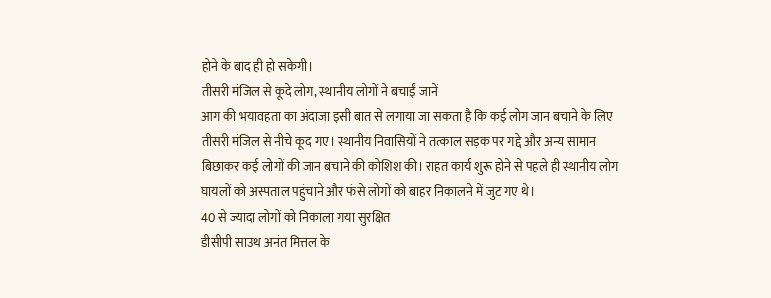होने के बाद ही हो सकेगी।
तीसरी मंजिल से कूदे लोग, स्थानीय लोगों ने बचाईं जानें
आग की भयावहता का अंदाजा इसी बात से लगाया जा सकता है कि कई लोग जान बचाने के लिए तीसरी मंजिल से नीचे कूद गए। स्थानीय निवासियों ने तत्काल सड़क पर गद्दे और अन्य सामान बिछाकर कई लोगों की जान बचाने की कोशिश की। राहत कार्य शुरू होने से पहले ही स्थानीय लोग घायलों को अस्पताल पहुंचाने और फंसे लोगों को बाहर निकालने में जुट गए थे।
40 से ज्यादा लोगों को निकाला गया सुरक्षित
डीसीपी साउथ अनंत मित्तल के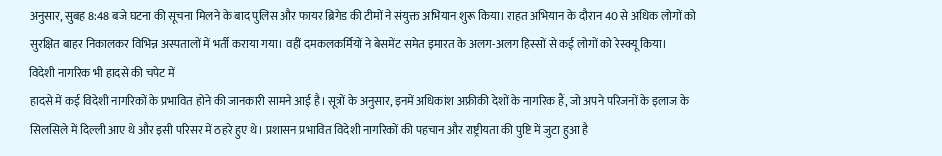अनुसार, सुबह 8:48 बजे घटना की सूचना मिलने के बाद पुलिस और फायर ब्रिगेड की टीमों ने संयुक्त अभियान शुरू किया। राहत अभियान के दौरान 40 से अधिक लोगों को सुरक्षित बाहर निकालकर विभिन्न अस्पतालों में भर्ती कराया गया। वहीं दमकलकर्मियों ने बेसमेंट समेत इमारत के अलग-अलग हिस्सों से कई लोगों को रेस्क्यू किया।
विदेशी नागरिक भी हादसे की चपेट में
हादसे में कई विदेशी नागरिकों के प्रभावित होने की जानकारी सामने आई है। सूत्रों के अनुसार, इनमें अधिकांश अफ्रीकी देशों के नागरिक हैं, जो अपने परिजनों के इलाज के सिलसिले में दिल्ली आए थे और इसी परिसर में ठहरे हुए थे। प्रशासन प्रभावित विदेशी नागरिकों की पहचान और राष्ट्रीयता की पुष्टि में जुटा हुआ है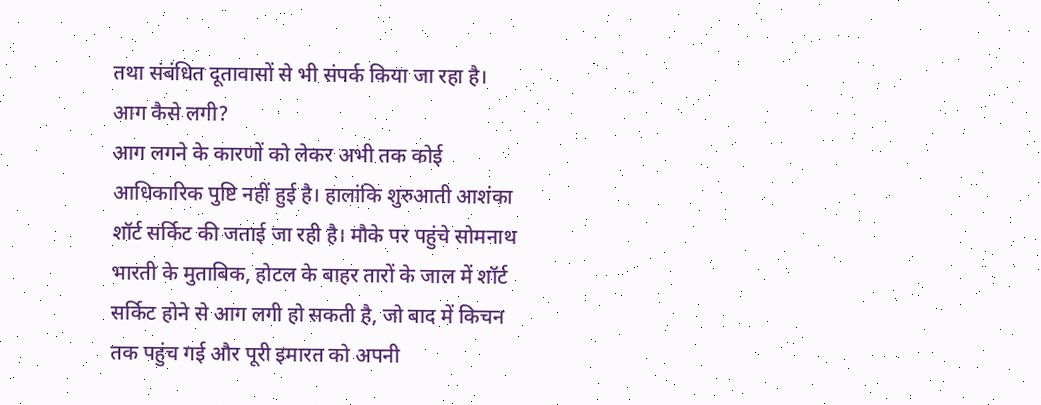तथा संबंधित दूतावासों से भी संपर्क किया जा रहा है।
आग कैसे लगी?
आग लगने के कारणों को लेकर अभी तक कोई आधिकारिक पुष्टि नहीं हुई है। हालांकि शुरुआती आशंका शॉर्ट सर्किट की जताई जा रही है। मौके पर पहुंचे सोमनाथ भारती के मुताबिक, होटल के बाहर तारों के जाल में शॉर्ट सर्किट होने से आग लगी हो सकती है, जो बाद में किचन तक पहुंच गई और पूरी इमारत को अपनी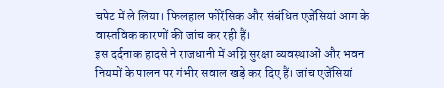चपेट में ले लिया। फिलहाल फोरेंसिक और संबंधित एजेंसियां आग के वास्तविक कारणों की जांच कर रही हैं।
इस दर्दनाक हादसे ने राजधानी में अग्नि सुरक्षा व्यवस्थाओं और भवन नियमों के पालन पर गंभीर सवाल खड़े कर दिए हैं। जांच एजेंसियां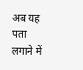अब यह पता लगाने में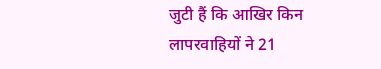जुटी हैं कि आखिर किन लापरवाहियों ने 21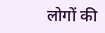लोगों की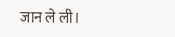जान ले ली।